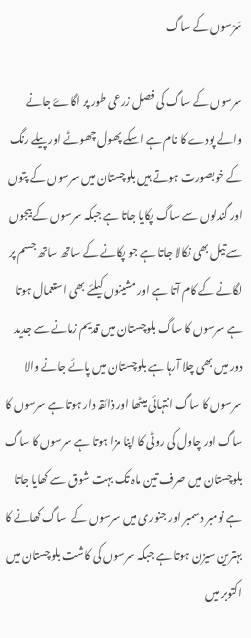سَرْسوں کے ساگ

سرسوں کے ساگ کی فصل زرعی طور پر اگاۓ جانے والے پودے کا نام ہے اسکے پھول چھوٹے اور پیلے رنگ کے خوبصورت ہوتے ہیں بلوچستان میں سرسوں کے پتوں اور گندلوں سے ساگ پکایا جاتا ہے جبکہ سرسوں کے بیجوں سے تیل بھی نکالا جاتا ہے جو پکانے کے ساتھ ساتھ جسم پر لگانے کے کام آتا ہے اور مشینوں کیلئے بھی استعمال ہوتا ہے سرسوں کا ساگ بلوچستان میں قدیم زمانے سے جدید دور میں بھی چلا آرہا ہے بلوچستان میں پائے جانے والا سرسوں کا ساگ انتہائی میٹھا اور ذائقہ دار ہوتا ہے سرسوں کا ساگ اور چاول کی روٹی کا اپنا مزا ہوتا ہے سرسوں کا ساگ بلوچستان میں صرف تین ماہ تک بہت شوق سے کھایا جاتا ہے نومبر دسمبر اور جنوری میں سرسوں کے  ساگ کھانے کا بہترین سیزن ہوتا ہے جبکہ سرسوں کی کاشت بلوچستان میں اکتوبر میں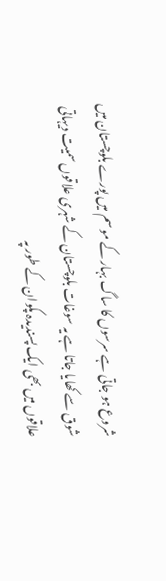شروع ہو جاتی ہے سرسوں کا ساگ بہار کے موسم میں پورے بلوچستان میں شوق سے کھایا جاتا ہے یہ سوغات بلوچستان کے شہری علاقوں سمیت دیہاتی علاقوں میں بھی ایک پسندیدہ پکوان کے طور پہ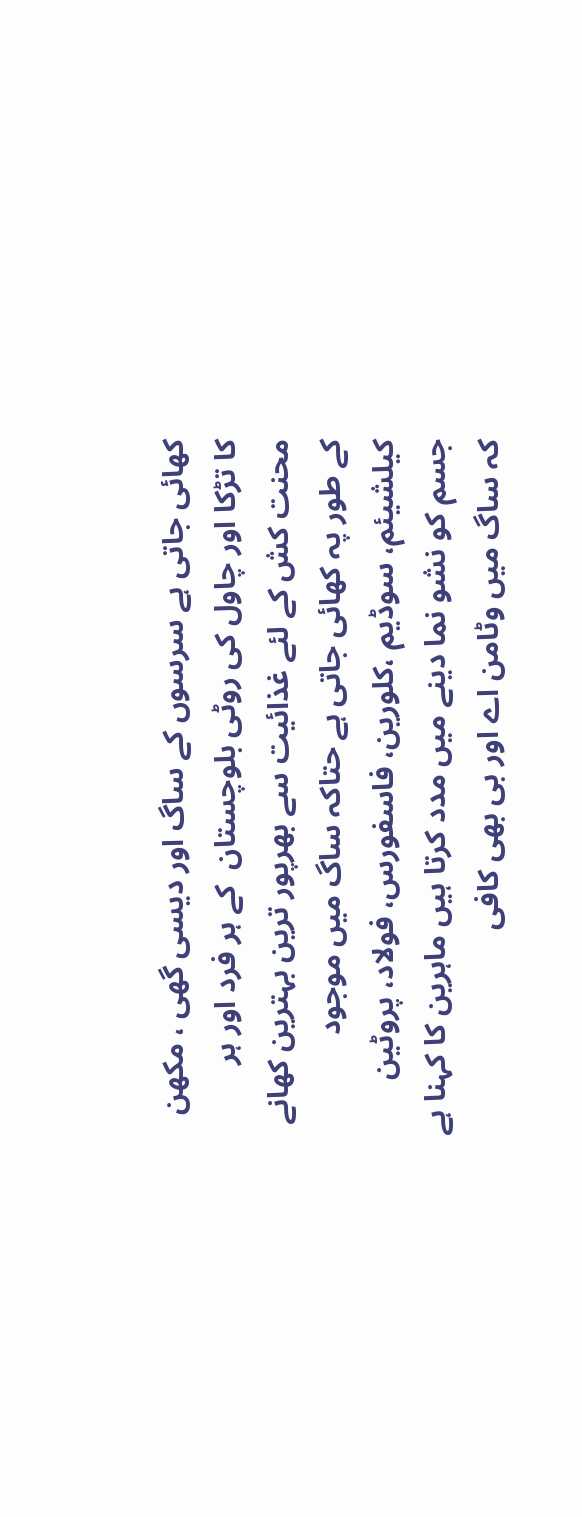کھائی جاتی ہے سرسوں کے ساگ اور دیسی گھی ، مکھن کا تڑکا اور چاول کی روٹی بلوچستان  کے ہر فرد اور ہر محنت کش کے لئے غذائیت سے بھرپور ترین بہترین کھانے کے طور پہ کھائی جاتی ہے حتاکہ ساگ میں موجود کیلشیئم، سوڈیم ،کلورین، فاسفورس، فولاد، پروٹین جسم کو نشو نما دینے میں مدد کرتا ہیں ماہرین کا کہنا ہے کہ ساگ میں وٹامن اے اور بی بھی کافی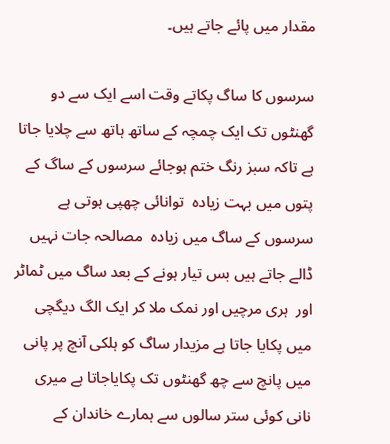مقدار میں پائے جاتے ہیں۔

سرسوں کا ساگ پکاتے وقت اسے ایک سے دو گھنٹوں تک ایک چمچہ کے ساتھ ہاتھ سے چلایا جاتا ہے تاکہ سبز رنگ ختم ہوجائے سرسوں کے ساگ کے پتوں میں بہت زیادہ  توانائی چھپی ہوتی ہے سرسوں کے ساگ میں زیادہ  مصالحہ جات نہیں ڈالے جاتے ہیں بس تیار ہونے کے بعد ساگ میں ٹماٹر اور  ہری مرچیں اور نمک ملا کر ایک الگ دیگچی میں پکایا جاتا ہے مزیدار ساگ کو ہلکی آنچ پر پانی میں پانچ سے چھ گھنٹوں تک پکایاجاتا ہے میری نانی کوئی ستر سالوں سے ہمارے خاندان کے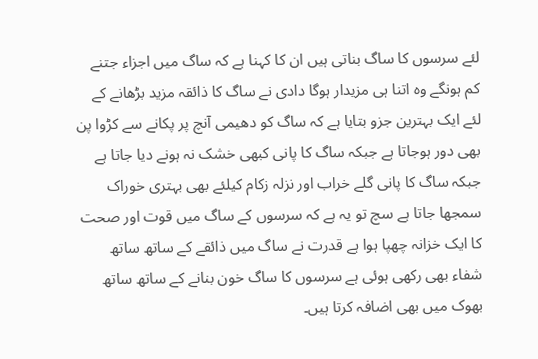لئے سرسوں کا ساگ بناتی ہیں ان کا کہنا ہے کہ ساگ میں اجزاء جتنے کم ہونگے وہ اتنا ہی مزیدار ہوگا دادی نے ساگ کا ذائقہ مزید بڑھانے کے لئے ایک بہترین جزو بتایا ہے کہ ساگ کو دھیمی آنچ پر پکانے سے کڑوا پن بھی دور ہوجاتا ہے جبکہ ساگ کا پانی کبھی خشک نہ ہونے دیا جاتا ہے جبکہ ساگ کا پانی گلے خراب اور نزلہ زکام کیلئے بھی بہتری خوراک سمجھا جاتا ہے سچ تو یہ ہے کہ سرسوں کے ساگ میں قوت اور صحت کا ایک خزانہ چھپا ہوا ہے قدرت نے ساگ میں ذائقے کے ساتھ ساتھ شفاء بھی رکھی ہوئی ہے سرسوں کا ساگ خون بنانے کے ساتھ ساتھ بھوک میں بھی اضافہ کرتا ہیں۔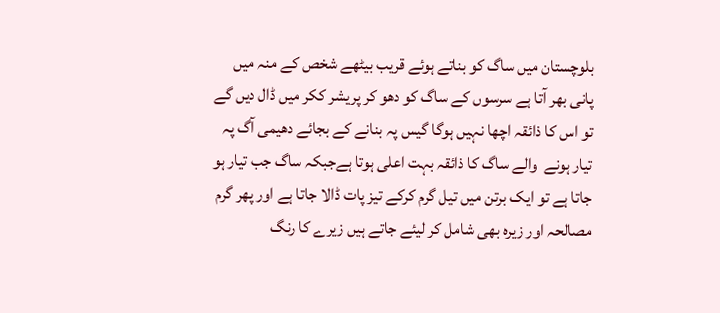بلوچستان میں ساگ کو بناتے ہوئے قریب بیٹھے شخص کے منہ میں پانی بھر آتا ہے سرسوں کے ساگ کو دھو کر پریشر ککر میں ڈال دیں گے تو اس کا ذائقہ اچھا نہیں ہوگا گیس پہ بنانے کے بجائے دھیمی آگ پہ تیار ہونے  والے ساگ کا ذائقہ بہت اعلی ہوتا ہےجبکہ ساگ جب تیار ہو جاتا ہے تو ایک برتن میں تیل گرم کرکے تیز پات ڈالا جاتا ہے اور پھر گرم مصالحہ اور زیرہ بھی شامل کر لیئے جاتے ہیں زیرے کا رنگ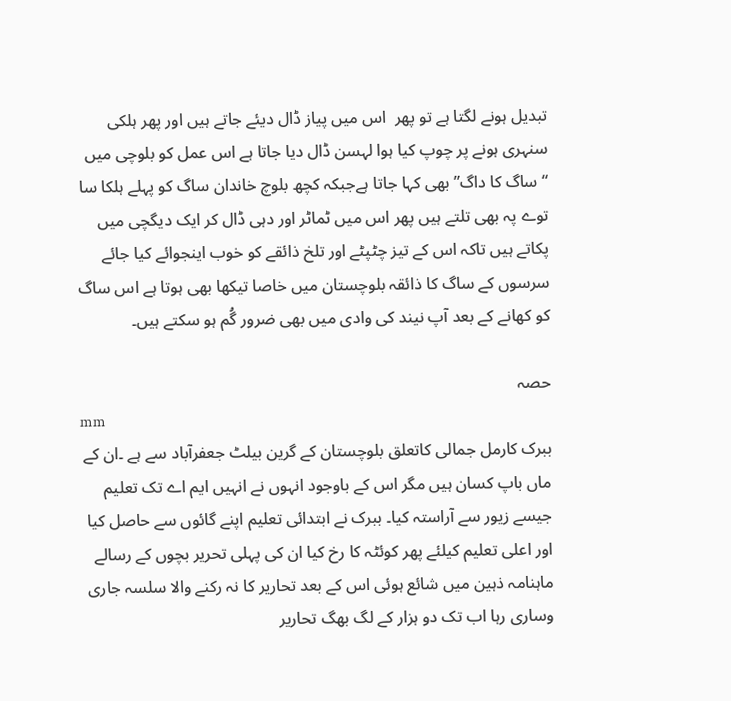تبدیل ہونے لگتا ہے تو پھر  اس میں پیاز ڈال دیئے جاتے ہیں اور پھر ہلکی سنہری ہونے پر چوپ کیا ہوا لہسن ڈال دیا جاتا ہے اس عمل کو بلوچی میں “ساگ کا داگ”بھی کہا جاتا ہےجبکہ کچھ بلوچ خاندان ساگ کو پہلے ہلکا سا توے پہ بھی تلتے ہیں پھر اس میں ٹماٹر اور دہی ڈال کر ایک دیگچی میں پکاتے ہیں تاکہ اس کے تیز چٹپٹے اور تلخ ذائقے کو خوب اینجوائے کیا جائے سرسوں کے ساگ کا ذائقہ بلوچستان میں خاصا تیکھا بھی ہوتا ہے اس ساگ کو کھانے کے بعد آپ نیند کی وادی میں بھی ضرور گُم ہو سکتے ہیں۔

حصہ
mm
ببرک کارمل جمالی کاتعلق بلوچستان کے گرین بیلٹ جعفرآباد سے ہے ۔ان کے ماں باپ کسان ہیں مگر اس کے باوجود انہوں نے انہیں ایم اے تک تعلیم جیسے زیور سے آراستہ کیا۔ ببرک نے ابتدائی تعلیم اپنے گائوں سے حاصل کیا اور اعلی تعلیم کیلئے پھر کوئٹہ کا رخ کیا ان کی پہلی تحریر بچوں کے رسالے ماہنامہ ذہین میں شائع ہوئی اس کے بعد تحاریر کا نہ رکنے والا سلسہ جاری وساری رہا اب تک دو ہزار کے لگ بھگ تحاریر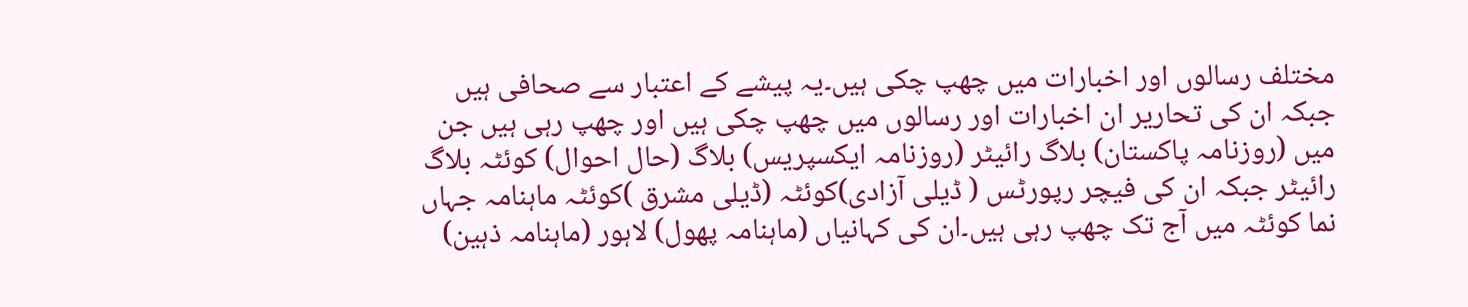مختلف رسالوں اور اخبارات میں چھپ چکی ہیں۔یہ پیشے کے اعتبار سے صحافی ہیں جبکہ ان کی تحاریر ان اخبارات اور رسالوں میں چھپ چکی ہیں اور چھپ رہی ہیں جن میں (روزنامہ پاکستان) بلاگ رائیٹر (روزنامہ ایکسپریس) بلاگ (حال احوال) کوئٹہ بلاگ رائیٹر جبکہ ان کی فیچر رپورٹس ( ڈیلی آزادی)کوئٹہ (ڈیلی مشرق )کوئٹہ ماہنامہ جہاں نما کوئٹہ میں آج تک چھپ رہی ہیں۔ان کی کہانیاں (ماہنامہ پھول) لاہور (ماہنامہ ذہین)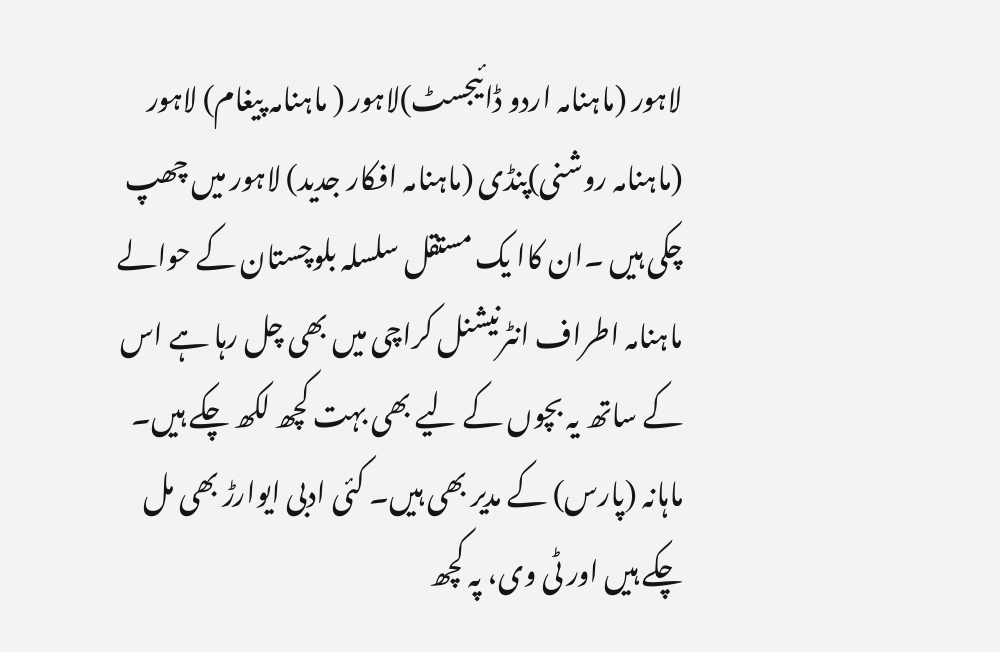لاہور (ماہنامہ اردو ڈائیجسٹ)لاہور ( ماہنامہ پیغام) لاہور (ماہنامہ روشنی)پنڈی (ماہنامہ افکار جدید) لاہور میں چھپ چکی ہیں ۔ان کاا یک مستقل سلسلہ بلوچستان کے حوالے ماہنامہ اطراف انٹرنیشنل کراچی میں بھی چل رہا ہے اس کے ساتھ یہ بچوں کے لیے بھی بہت کچھ لکھ چکے ہیں۔ ماہانہ (پارس) کے مدیر بھی ہیں۔ کئی ادبی ایوارڑ بھی مل چکے ہیں اور ٹی وی، پہ کچھ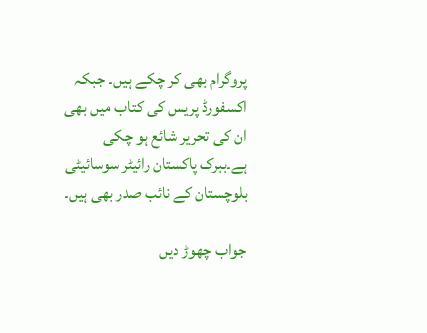پروگرام بھی کر چکے ہیں۔ جبکہ اکسفورڈ پریس کی کتاب میں بھی ان کی تحریر شائع ہو چکی ہے۔ببرک پاکستان رائیٹر سوسائیٹی بلوچستان کے نائب صدر بھی ہیں۔

جواب چھوڑ دیں